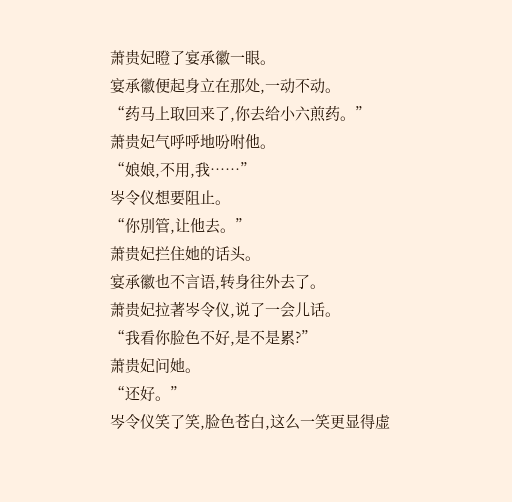萧贵妃瞪了宴承徽一眼。
宴承徽便起身立在那处,一动不动。
“药马上取回来了,你去给小六煎药。”
萧贵妃气呼呼地吩咐他。
“娘娘,不用,我……”
岑令仪想要阻止。
“你別管,让他去。”
萧贵妃拦住她的话头。
宴承徽也不言语,转身往外去了。
萧贵妃拉著岑令仪,说了一会儿话。
“我看你脸色不好,是不是累?”
萧贵妃问她。
“还好。”
岑令仪笑了笑,脸色苍白,这么一笑更显得虚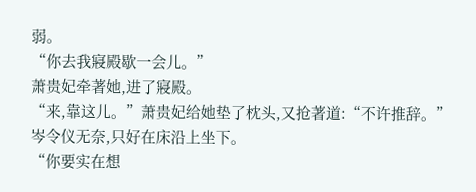弱。
“你去我寢殿歇一会儿。”
萧贵妃牵著她,进了寢殿。
“来,靠这儿。”萧贵妃给她垫了枕头,又抢著道:“不许推辞。”
岑令仪无奈,只好在床沿上坐下。
“你要实在想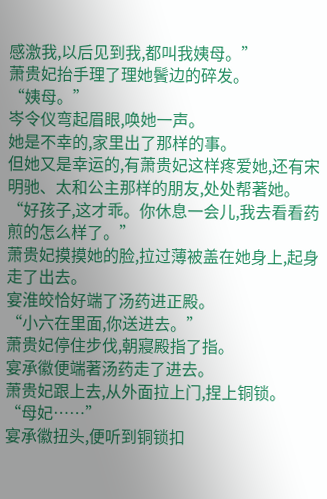感激我,以后见到我,都叫我姨母。”
萧贵妃抬手理了理她鬢边的碎发。
“姨母。”
岑令仪弯起眉眼,唤她一声。
她是不幸的,家里出了那样的事。
但她又是幸运的,有萧贵妃这样疼爱她,还有宋明驰、太和公主那样的朋友,处处帮著她。
“好孩子,这才乖。你休息一会儿,我去看看药煎的怎么样了。”
萧贵妃摸摸她的脸,拉过薄被盖在她身上,起身走了出去。
宴淮皎恰好端了汤药进正殿。
“小六在里面,你送进去。”
萧贵妃停住步伐,朝寢殿指了指。
宴承徽便端著汤药走了进去。
萧贵妃跟上去,从外面拉上门,捏上铜锁。
“母妃……”
宴承徽扭头,便听到铜锁扣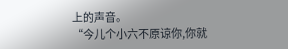上的声音。
“今儿个小六不原谅你,你就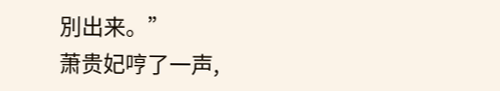別出来。”
萧贵妃哼了一声,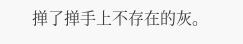掸了掸手上不存在的灰。